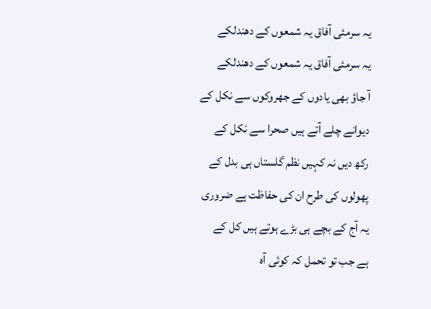یہ سرمئی آفاق یہ شمعوں کے دھندلکے
یہ سرمئی آفاق یہ شمعوں کے دھندلکے
آ جاؤ بھی یادوں کے جھروکوں سے نکل کے
دیوانے چلے آتے ہیں صحرا سے نکل کے
رکھ دیں نہ کہیں نظم گلستاں ہی بدل کے
پھولوں کی طرح ان کی حفاظت ہے ضروری
یہ آج کے بچے ہی بڑے ہوتے ہیں کل کے
ہے جب تو تحمل کہ کوئی آہ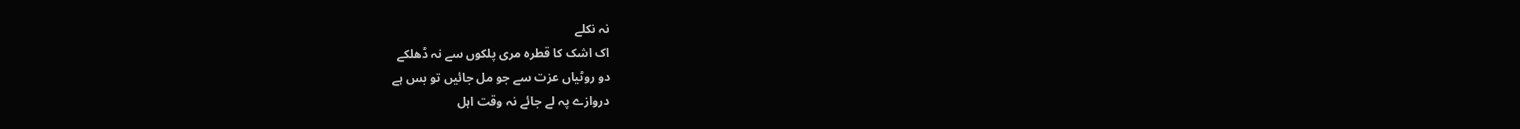نہ نکلے
اک اشک کا قطرہ مری پلکوں سے نہ ڈھلکے
دو روٹیاں عزت سے جو مل جائیں تو بس ہے
دروازے پہ لے جائے نہ وقت اہل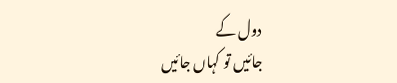دول کے
جائیں تو کہاں جائیں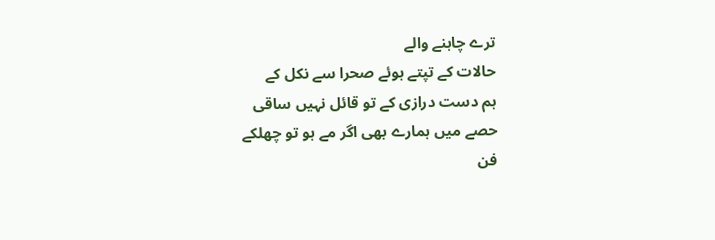ترے چاہنے والے
حالات کے تپتے ہوئے صحرا سے نکل کے
ہم دست درازی کے تو قائل نہیں ساقی
حصے میں ہمارے بھی اگر مے ہو تو چھلکے
فن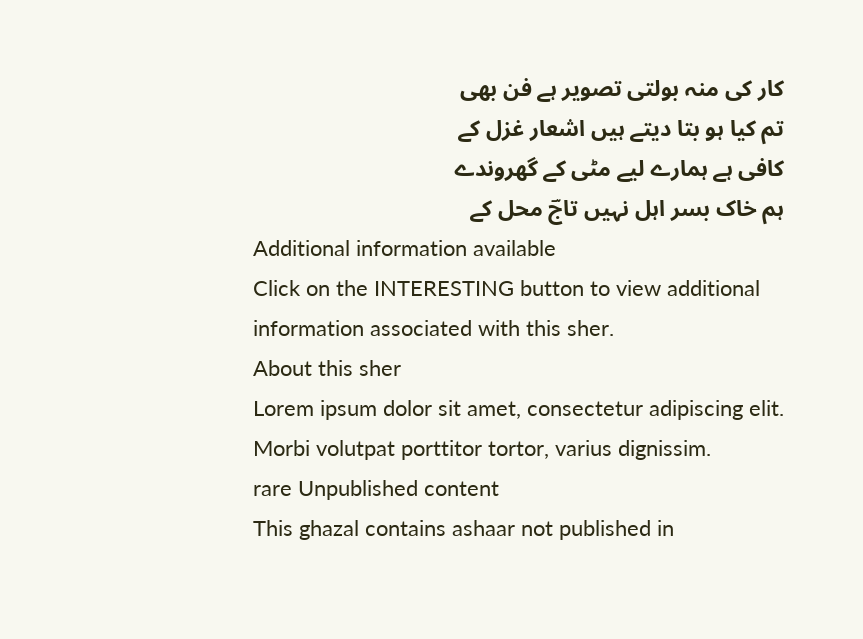کار کی منہ بولتی تصویر ہے فن بھی
تم کیا ہو بتا دیتے ہیں اشعار غزل کے
کافی ہے ہمارے لیے مٹی کے گھروندے
ہم خاک بسر اہل نہیں تاجؔ محل کے
Additional information available
Click on the INTERESTING button to view additional information associated with this sher.
About this sher
Lorem ipsum dolor sit amet, consectetur adipiscing elit. Morbi volutpat porttitor tortor, varius dignissim.
rare Unpublished content
This ghazal contains ashaar not published in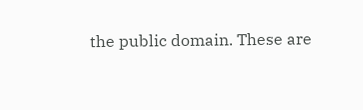the public domain. These are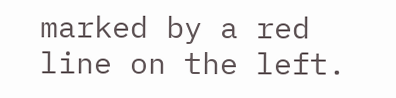marked by a red line on the left.